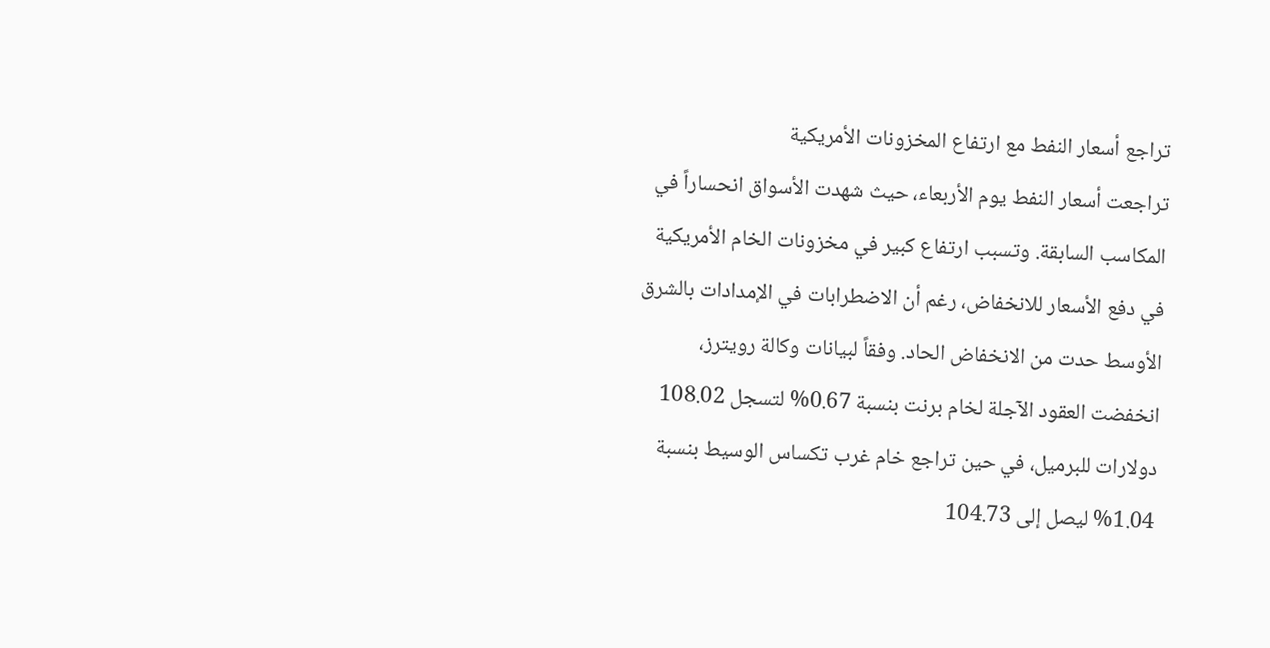تراجع أسعار النفط مع ارتفاع المخزونات الأمريكية
تراجعت أسعار النفط يوم الأربعاء، حيث شهدت الأسواق انحساراً في المكاسب السابقة. وتسبب ارتفاع كبير في مخزونات الخام الأمريكية في دفع الأسعار للانخفاض، رغم أن الاضطرابات في الإمدادات بالشرق الأوسط حدت من الانخفاض الحاد. وفقاً لبيانات وكالة رويترز، انخفضت العقود الآجلة لخام برنت بنسبة 0.67% لتسجل 108.02 دولارات للبرميل، في حين تراجع خام غرب تكساس الوسيط بنسبة 1.04% ليصل إلى 104.73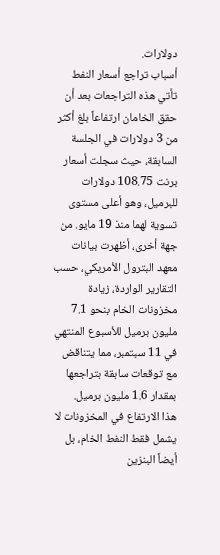دولارات.
أسباب تراجع أسعار النفط
تأتي هذه التراجعات بعد أن حقق الخامان ارتفاعاً بلغ أكثر من 3 دولارات في الجلسة السابقة، حيث سجلت أسعار برنت 108.75 دولارات للبرميل، وهو أعلى مستوى تسوية لهما منذ 19 مايو. من جهة أخرى، أظهرت بيانات معهد البترول الأمريكي، حسب التقارير الواردة، زيادة مخزونات الخام بنحو 7.1 مليون برميل للأسبوع المنتهي في 11 سبتمبر، مما يتناقض مع توقعات سابقة بتراجعها بمقدار 1.6 مليون برميل.
هذا الارتفاع في المخزونات لا يشمل فقط النفط الخام، بل أيضاً البنزين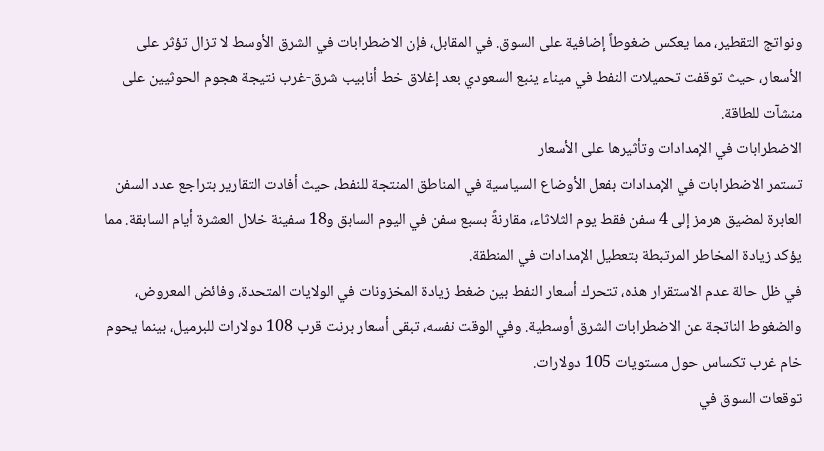ونواتج التقطير، مما يعكس ضغوطاً إضافية على السوق. في المقابل، فإن الاضطرابات في الشرق الأوسط لا تزال تؤثر على الأسعار، حيث توقفت تحميلات النفط في ميناء ينبع السعودي بعد إغلاق خط أنابيب شرق-غرب نتيجة هجوم الحوثيين على منشآت للطاقة.
الاضطرابات في الإمدادات وتأثيرها على الأسعار
تستمر الاضطرابات في الإمدادات بفعل الأوضاع السياسية في المناطق المنتجة للنفط، حيث أفادت التقارير بتراجع عدد السفن العابرة لمضيق هرمز إلى 4 سفن فقط يوم الثلاثاء، مقارنةً بسبع سفن في اليوم السابق و18 سفينة خلال العشرة أيام السابقة. مما يؤكد زيادة المخاطر المرتبطة بتعطيل الإمدادات في المنطقة.
في ظل حالة عدم الاستقرار هذه، تتحرك أسعار النفط بين ضغط زيادة المخزونات في الولايات المتحدة، وفائض المعروض، والضغوط الناتجة عن الاضطرابات الشرق أوسطية. وفي الوقت نفسه، تبقى أسعار برنت قرب 108 دولارات للبرميل، بينما يحوم خام غرب تكساس حول مستويات 105 دولارات.
توقعات السوق في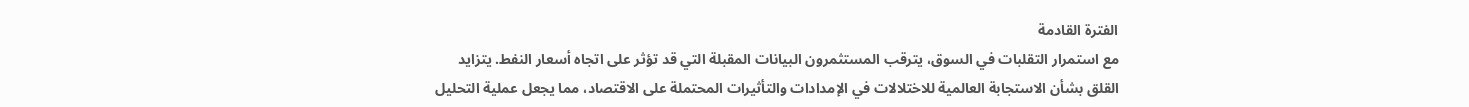الفترة القادمة
مع استمرار التقلبات في السوق، يترقب المستثمرون البيانات المقبلة التي قد تؤثر على اتجاه أسعار النفط. يتزايد القلق بشأن الاستجابة العالمية للاختلالات في الإمدادات والتأثيرات المحتملة على الاقتصاد، مما يجعل عملية التحليل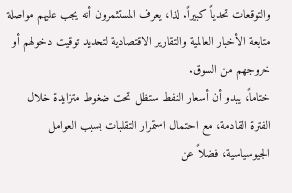والتوقعات تحدياً كبيراً. لذا، يعرف المستثمرون أنه يجب عليهم مواصلة متابعة الأخبار العالمية والتقارير الاقتصادية لتحديد توقيت دخولهم أو خروجهم من السوق.
ختاماً، يبدو أن أسعار النفط ستظل تحت ضغوط متزايدة خلال الفترة القادمة، مع احتمال استمرار التقلبات بسبب العوامل الجيوسياسية، فضلاً عن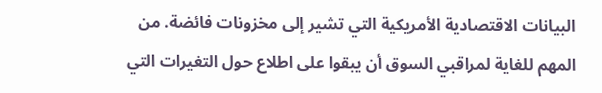البيانات الاقتصادية الأمريكية التي تشير إلى مخزونات فائضة. من المهم للغاية لمراقبي السوق أن يبقوا على اطلاع حول التغيرات التي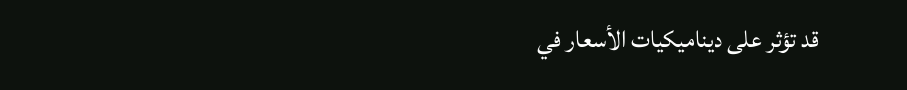قد تؤثر على ديناميكيات الأسعار في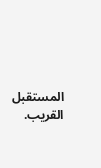المستقبل القريب.